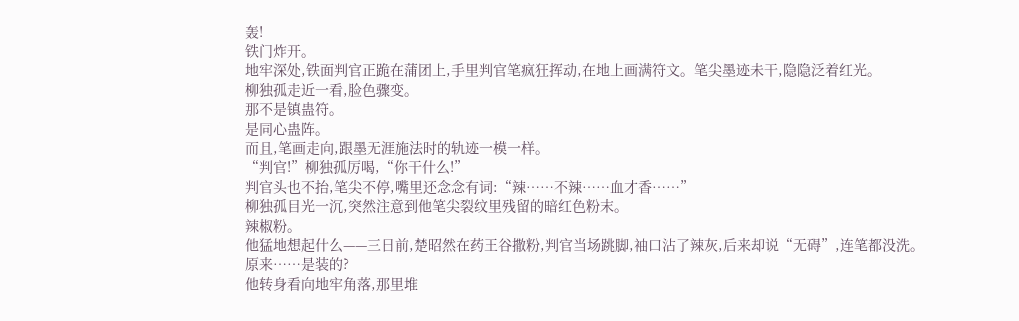轰!
铁门炸开。
地牢深处,铁面判官正跪在蒲团上,手里判官笔疯狂挥动,在地上画满符文。笔尖墨迹未干,隐隐泛着红光。
柳独孤走近一看,脸色骤变。
那不是镇蛊符。
是同心蛊阵。
而且,笔画走向,跟墨无涯施法时的轨迹一模一样。
“判官!”柳独孤厉喝,“你干什么!”
判官头也不抬,笔尖不停,嘴里还念念有词:“辣……不辣……血才香……”
柳独孤目光一沉,突然注意到他笔尖裂纹里残留的暗红色粉末。
辣椒粉。
他猛地想起什么——三日前,楚昭然在药王谷撒粉,判官当场跳脚,袖口沾了辣灰,后来却说“无碍”,连笔都没洗。
原来……是装的?
他转身看向地牢角落,那里堆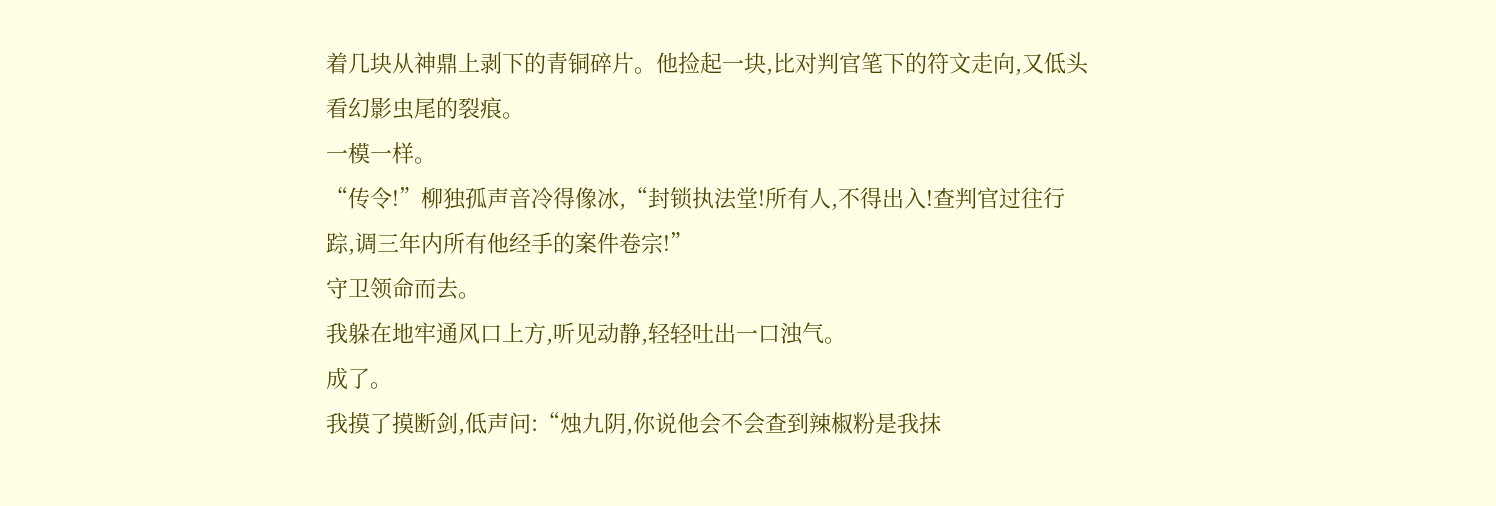着几块从神鼎上剥下的青铜碎片。他捡起一块,比对判官笔下的符文走向,又低头看幻影虫尾的裂痕。
一模一样。
“传令!”柳独孤声音冷得像冰,“封锁执法堂!所有人,不得出入!查判官过往行踪,调三年内所有他经手的案件卷宗!”
守卫领命而去。
我躲在地牢通风口上方,听见动静,轻轻吐出一口浊气。
成了。
我摸了摸断剑,低声问:“烛九阴,你说他会不会查到辣椒粉是我抹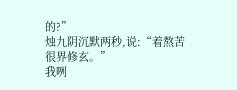的?”
烛九阴沉默两秒,说:“着熬苦很界修玄。”
我咧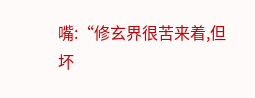嘴:“修玄界很苦来着,但坏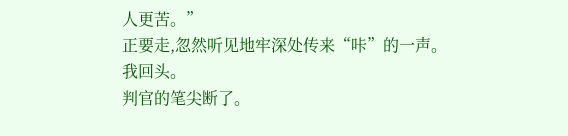人更苦。”
正要走,忽然听见地牢深处传来“咔”的一声。
我回头。
判官的笔尖断了。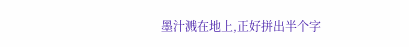墨汁溅在地上,正好拼出半个字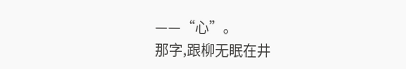——“心”。
那字,跟柳无眠在井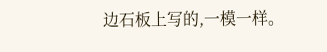边石板上写的,一模一样。